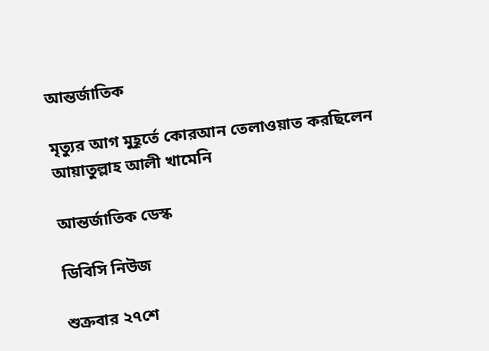আন্তর্জাতিক

মৃত্যুর আগ মুহূর্তে কোরআন তেলাওয়াত করছিলেন আয়াতুল্লাহ আলী খামেনি

আন্তর্জাতিক ডেস্ক

ডিবিসি নিউজ

শুক্রবার ২৭শে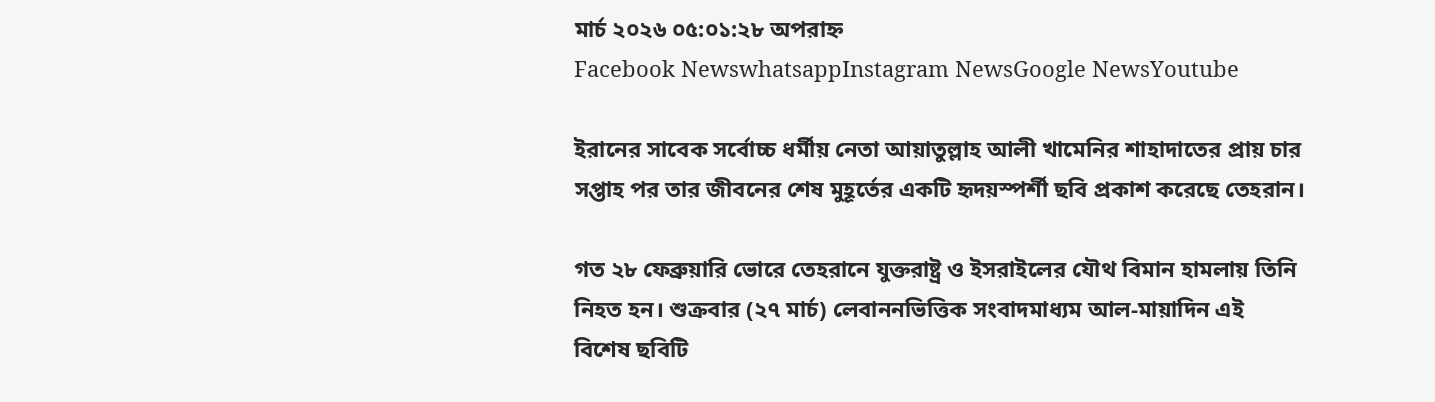মার্চ ২০২৬ ০৫:০১:২৮ অপরাহ্ন
Facebook NewswhatsappInstagram NewsGoogle NewsYoutube

ইরানের সাবেক সর্বোচ্চ ধর্মীয় নেতা আয়াতুল্লাহ আলী খামেনির শাহাদাতের প্রায় চার সপ্তাহ পর তার জীবনের শেষ মুহূর্তের একটি হৃদয়স্পর্শী ছবি প্রকাশ করেছে তেহরান।

গত ২৮ ফেব্রুয়ারি ভোরে তেহরানে যুক্তরাষ্ট্র ও ইসরাইলের যৌথ বিমান হামলায় তিনি নিহত হন। শুক্রবার (২৭ মার্চ) লেবাননভিত্তিক সংবাদমাধ্যম আল-মায়াদিন এই বিশেষ ছবিটি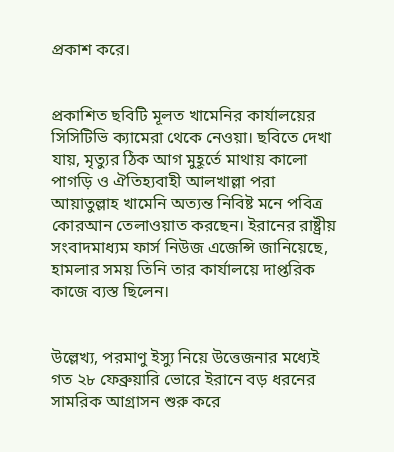প্রকাশ করে।


প্রকাশিত ছবিটি মূলত খামেনির কার্যালয়ের সিসিটিভি ক্যামেরা থেকে নেওয়া। ছবিতে দেখা যায়, মৃত্যুর ঠিক আগ মুহূর্তে মাথায় কালো পাগড়ি ও ঐতিহ্যবাহী আলখাল্লা পরা আয়াতুল্লাহ খামেনি অত্যন্ত নিবিষ্ট মনে পবিত্র কোরআন তেলাওয়াত করছেন। ইরানের রাষ্ট্রীয় সংবাদমাধ্যম ফার্স নিউজ এজেন্সি জানিয়েছে, হামলার সময় তিনি তার কার্যালয়ে দাপ্তরিক কাজে ব্যস্ত ছিলেন।


উল্লেখ্য, পরমাণু ইস্যু নিয়ে উত্তেজনার মধ্যেই গত ২৮ ফেব্রুয়ারি ভোরে ইরানে বড় ধরনের সামরিক আগ্রাসন শুরু করে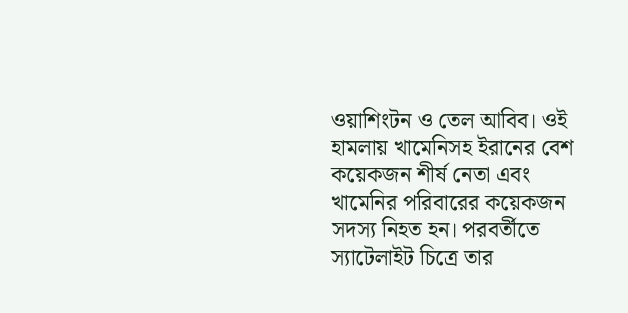ওয়াশিংটন ও তেল আবিব। ওই হামলায় খামেনিসহ ইরানের বেশ কয়েকজন শীর্ষ নেতা এবং খামেনির পরিবারের কয়েকজন সদস্য নিহত হন। পরবর্তীতে স্যাটেলাইট চিত্রে তার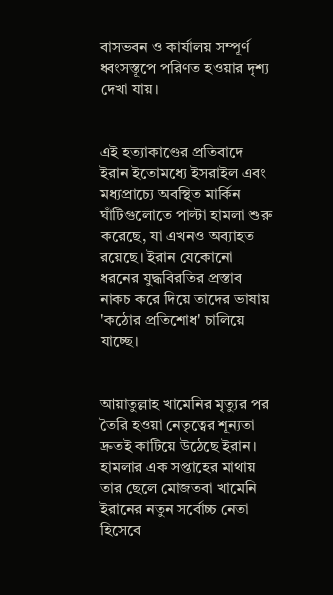বাসভবন ও কার্যালয় সম্পূর্ণ ধ্বংসস্তূপে পরিণত হওয়ার দৃশ্য দেখা যায়।


এই হত্যাকাণ্ডের প্রতিবাদে ইরান ইতোমধ্যে ইসরাইল এবং মধ্যপ্রাচ্যে অবস্থিত মার্কিন ঘাঁটিগুলোতে পাল্টা হামলা শুরু করেছে, যা এখনও অব্যাহত রয়েছে। ইরান যেকোনো ধরনের যুদ্ধবিরতির প্রস্তাব নাকচ করে দিয়ে তাদের ভাষায় 'কঠোর প্রতিশোধ' চালিয়ে যাচ্ছে।


আয়াতুল্লাহ খামেনির মৃত্যুর পর তৈরি হওয়া নেতৃত্বের শূন্যতা দ্রুতই কাটিয়ে উঠেছে ইরান। হামলার এক সপ্তাহের মাথায় তার ছেলে মোজতবা খামেনি ইরানের নতুন সর্বোচ্চ নেতা হিসেবে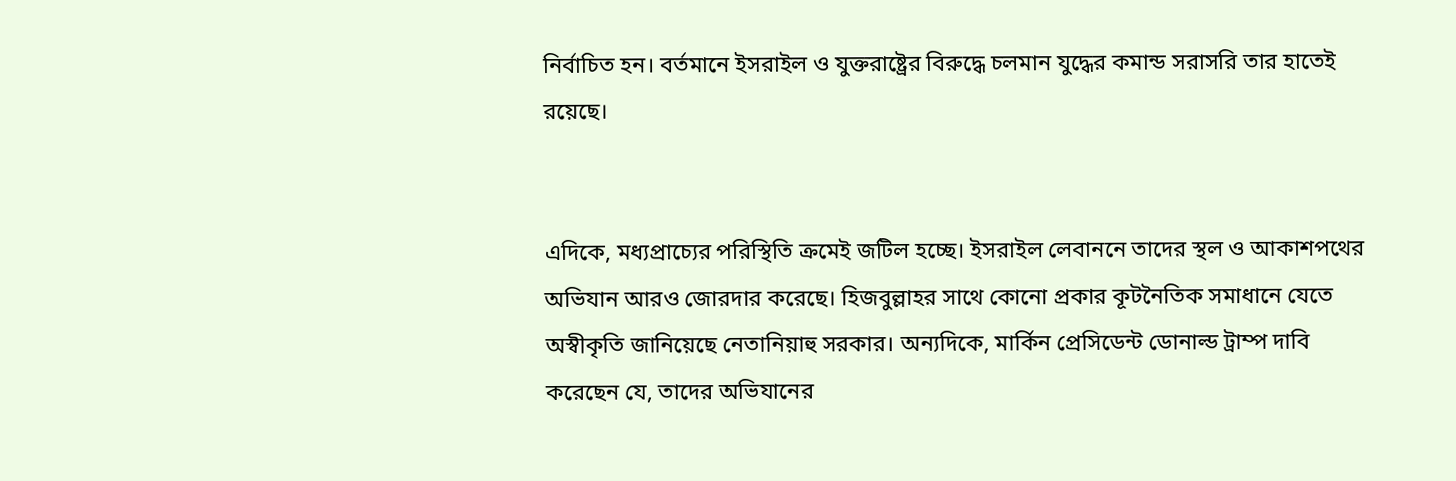নির্বাচিত হন। বর্তমানে ইসরাইল ও যুক্তরাষ্ট্রের বিরুদ্ধে চলমান যুদ্ধের কমান্ড সরাসরি তার হাতেই রয়েছে।


এদিকে, মধ্যপ্রাচ্যের পরিস্থিতি ক্রমেই জটিল হচ্ছে। ইসরাইল লেবাননে তাদের স্থল ও আকাশপথের অভিযান আরও জোরদার করেছে। হিজবুল্লাহর সাথে কোনো প্রকার কূটনৈতিক সমাধানে যেতে অস্বীকৃতি জানিয়েছে নেতানিয়াহু সরকার। অন্যদিকে, মার্কিন প্রেসিডেন্ট ডোনাল্ড ট্রাম্প দাবি করেছেন যে, তাদের অভিযানের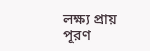লক্ষ্য প্রায় পূরণ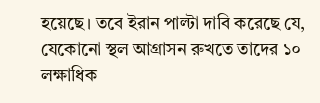হয়েছে। তবে ইরান পাল্টা দাবি করেছে যে, যেকোনো স্থল আগ্রাসন রুখতে তাদের ১০ লক্ষাধিক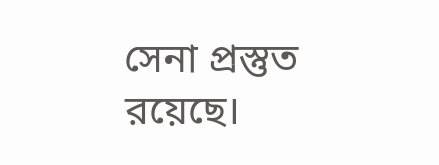সেনা প্রস্তুত রয়েছে।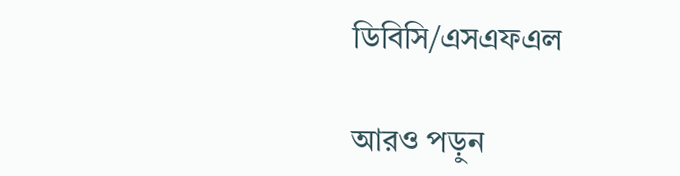ডিবিসি/এসএফএল

আরও পড়ুন